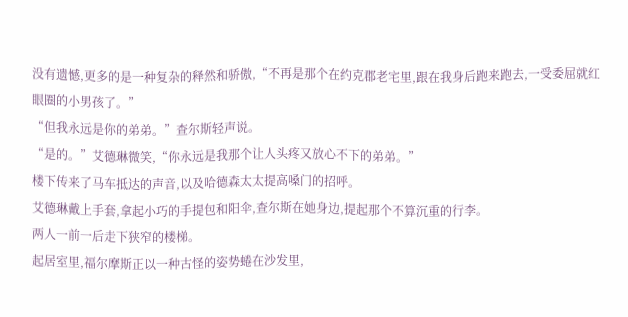没有遗憾,更多的是一种复杂的释然和骄傲,“不再是那个在约克郡老宅里,跟在我身后跑来跑去,一受委屈就红眼圈的小男孩了。”
“但我永远是你的弟弟。”查尔斯轻声说。
“是的。”艾德琳微笑,“你永远是我那个让人头疼又放心不下的弟弟。”
楼下传来了马车抵达的声音,以及哈德森太太提高嗓门的招呼。
艾德琳戴上手套,拿起小巧的手提包和阳伞,查尔斯在她身边,提起那个不算沉重的行李。
两人一前一后走下狭窄的楼梯。
起居室里,福尔摩斯正以一种古怪的姿势蜷在沙发里,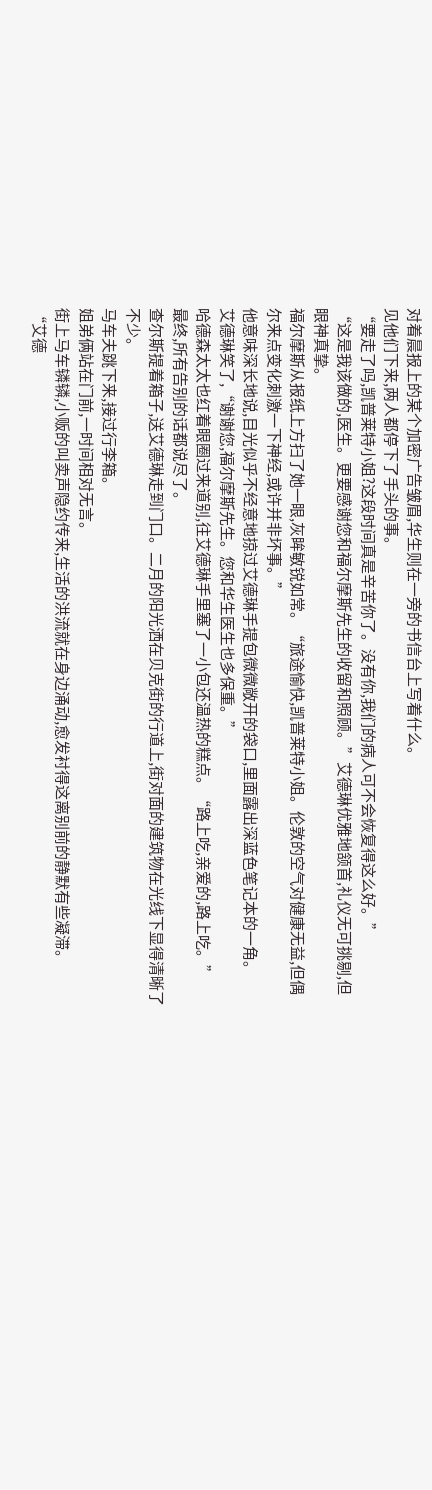对着晨报上的某个加密广告皱眉,华生则在一旁的书信台上写着什么。
见他们下来,两人都停下了手头的事。
“要走了吗,凯普莱特小姐?这段时间真是辛苦你了。没有你,我们的病人可不会恢复得这么好。”
“这是我该做的,医生。更要感谢您和福尔摩斯先生的收留和照顾。”艾德琳优雅地颔首,礼仪无可挑剔,但眼神真挚。
福尔摩斯从报纸上方扫了她一眼,灰眸敏锐如常。“旅途愉快,凯普莱特小姐。伦敦的空气对健康无益,但偶尔来点变化刺激一下神经,或许并非坏事。”
他意味深长地说,目光似乎不经意地掠过艾德琳手提包微微敞开的袋口,里面露出深蓝色笔记本的一角。
艾德琳笑了,“谢谢您,福尔摩斯先生。您和华生医生也多保重。”
哈德森太太也红着眼圈过来道别,往艾德琳手里塞了一小包还温热的糕点。“路上吃,亲爱的,路上吃。”
最终,所有告别的话都说尽了。
查尔斯提着箱子,送艾德琳走到门口。二月的阳光洒在贝克街的行道上,街对面的建筑物在光线下显得清晰了不少。
马车夫跳下来,接过行李箱。
姐弟俩站在门前,一时间相对无言。
街上马车辚辚,小贩的叫卖声隐约传来,生活的洪流就在身边涌动,愈发衬得这离别前的静默有些凝滞。
“艾德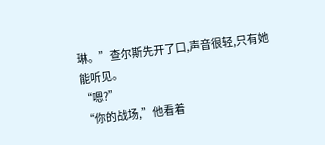琳。”查尔斯先开了口,声音很轻,只有她能听见。
“嗯?”
“你的战场,”他看着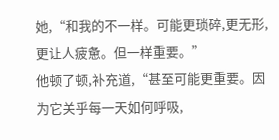她,“和我的不一样。可能更琐碎,更无形,更让人疲惫。但一样重要。”
他顿了顿,补充道,“甚至可能更重要。因为它关乎每一天如何呼吸,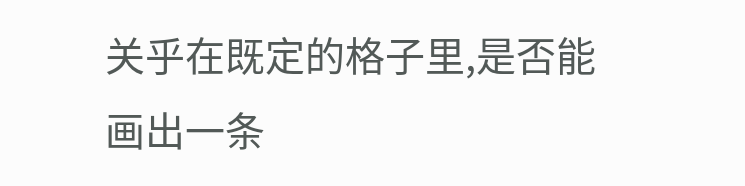关乎在既定的格子里,是否能画出一条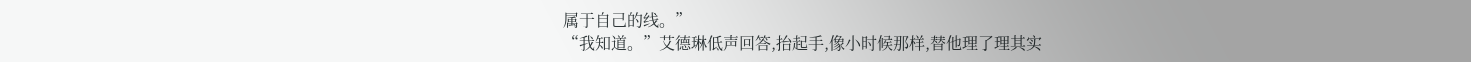属于自己的线。”
“我知道。”艾德琳低声回答,抬起手,像小时候那样,替他理了理其实